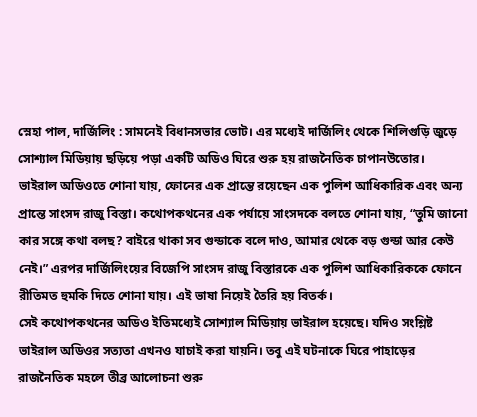স্নেহা পাল, দার্জিলিং : সামনেই বিধানসভার ভোট। এর মধ্যেই দার্জিলিং থেকে শিলিগুড়ি জুড়ে সোশ্যাল মিডিয়ায় ছড়িয়ে পড়া একটি অডিও ঘিরে শুরু হয় রাজনৈতিক চাপানউতোর।
ভাইরাল অডিওতে শোনা যায়, ফোনের এক প্রান্তে রয়েছেন এক পুলিশ আধিকারিক এবং অন্য প্রান্তে সাংসদ রাজু বিস্তা। কথোপকথনের এক পর্যায়ে সাংসদকে বলতে শোনা যায়, “তুমি জানো কার সঙ্গে কথা বলছ? বাইরে থাকা সব গুন্ডাকে বলে দাও, আমার থেকে বড় গুন্ডা আর কেউ নেই।” এরপর দার্জিলিংয়ের বিজেপি সাংসদ রাজু বিস্তারকে এক পুলিশ আধিকারিককে ফোনে রীতিমত হুমকি দিতে শোনা যায়। এই ভাষা নিয়েই তৈরি হয় বিতর্ক।
সেই কথোপকথনের অডিও ইতিমধ্যেই সোশ্যাল মিডিয়ায় ভাইরাল হয়েছে। যদিও সংশ্লিষ্ট ভাইরাল অডিওর সত্যতা এখনও যাচাই করা যায়নি। তবু এই ঘটনাকে ঘিরে পাহাড়ের রাজনৈতিক মহলে তীব্র আলোচনা শুরু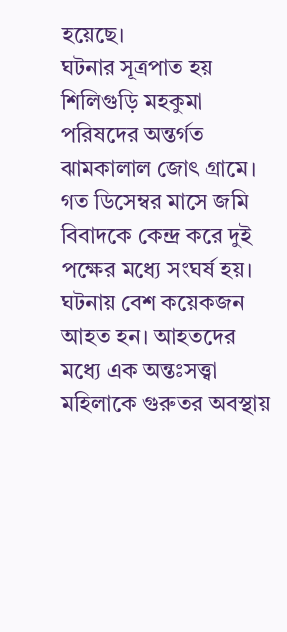হয়েছে।
ঘটনার সূত্রপাত হয় শিলিগুড়ি মহকুমা পরিষদের অন্তর্গত ঝামকালাল জোৎ গ্রামে। গত ডিসেম্বর মাসে জমি বিবাদকে কেন্দ্র করে দুই পক্ষের মধ্যে সংঘর্ষ হয়। ঘটনায় বেশ কয়েকজন আহত হন। আহতদের মধ্যে এক অন্তঃসত্ত্বা মহিলাকে গুরুতর অবস্থায়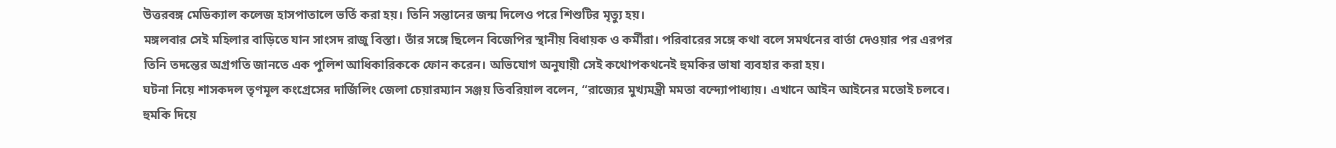উত্তরবঙ্গ মেডিক্যাল কলেজ হাসপাতালে ভর্তি করা হয়। তিনি সন্তানের জন্ম দিলেও পরে শিশুটির মৃত্যু হয়।
মঙ্গলবার সেই মহিলার বাড়িতে যান সাংসদ রাজু বিস্তা। তাঁর সঙ্গে ছিলেন বিজেপির স্থানীয় বিধায়ক ও কর্মীরা। পরিবারের সঙ্গে কথা বলে সমর্থনের বার্তা দেওয়ার পর এরপর তিনি তদন্তের অগ্রগতি জানতে এক পুলিশ আধিকারিককে ফোন করেন। অভিযোগ অনুযায়ী সেই কথোপকথনেই হুমকির ভাষা ব্যবহার করা হয়।
ঘটনা নিয়ে শাসকদল তৃণমূল কংগ্রেসের দার্জিলিং জেলা চেয়ারম্যান সঞ্জয় তিবরিয়াল বলেন, “রাজ্যের মুখ্যমন্ত্রী মমতা বন্দ্যোপাধ্যায়। এখানে আইন আইনের মতোই চলবে। হুমকি দিয়ে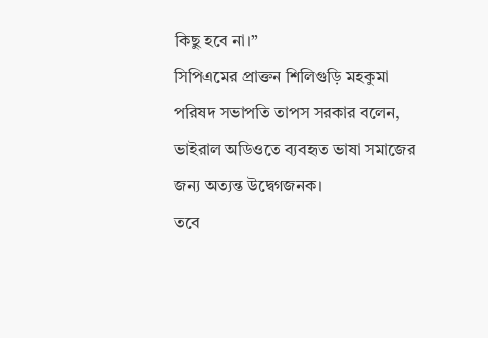কিছু হবে না।”
সিপিএমের প্রাক্তন শিলিগুড়ি মহকুমা পরিষদ সভাপতি তাপস সরকার বলেন, ভাইরাল অডিওতে ব্যবহৃত ভাষা সমাজের জন্য অত্যন্ত উদ্বেগজনক।
তবে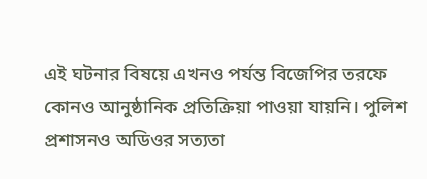এই ঘটনার বিষয়ে এখনও পর্যন্ত বিজেপির তরফে কোনও আনুষ্ঠানিক প্রতিক্রিয়া পাওয়া যায়নি। পুলিশ প্রশাসনও অডিওর সত্যতা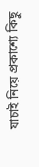যাচাই নিয়ে প্রকাশ্যে কিছু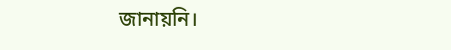জানায়নি।